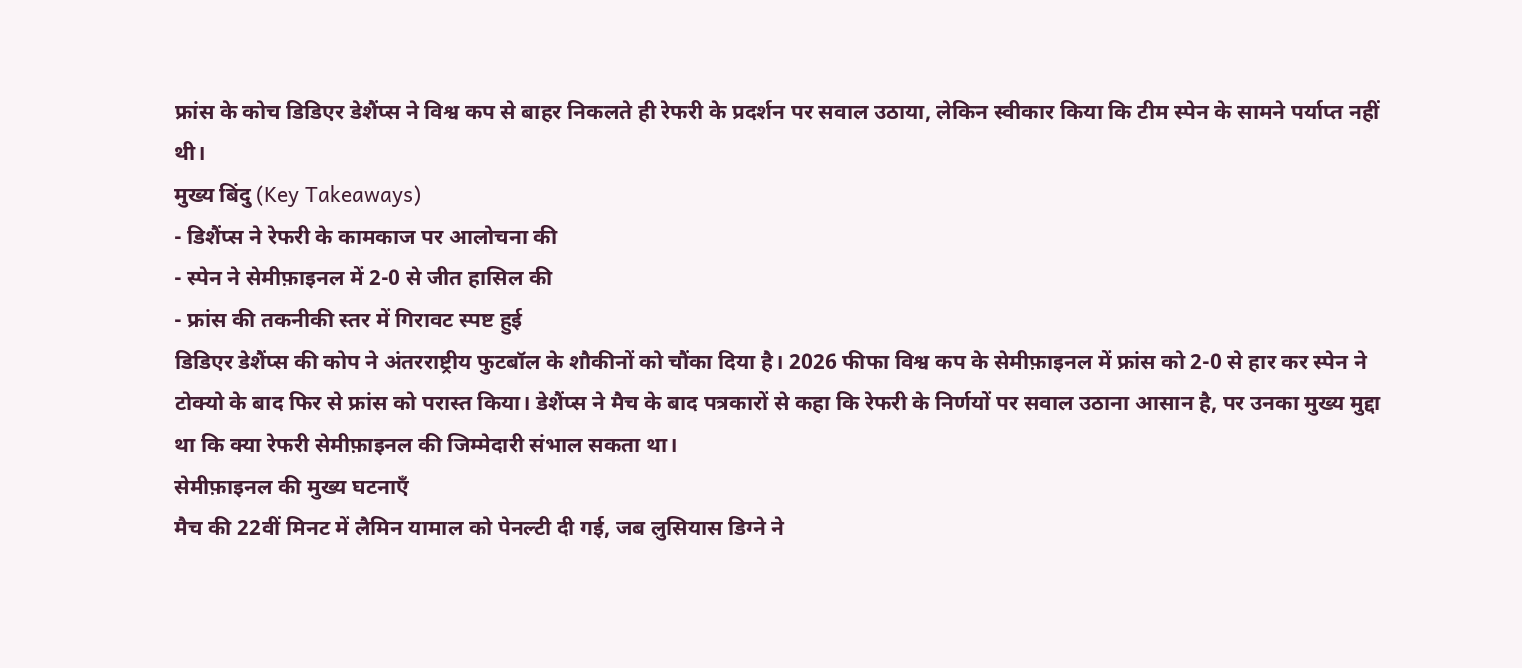फ्रांस के कोच डिडिएर डेशैंप्स ने विश्व कप से बाहर निकलते ही रेफरी के प्रदर्शन पर सवाल उठाया, लेकिन स्वीकार किया कि टीम स्पेन के सामने पर्याप्त नहीं थी।
मुख्य बिंदु (Key Takeaways)
- डिशैंप्स ने रेफरी के कामकाज पर आलोचना की
- स्पेन ने सेमीफ़ाइनल में 2-0 से जीत हासिल की
- फ्रांस की तकनीकी स्तर में गिरावट स्पष्ट हुई
डिडिएर डेशैंप्स की कोप ने अंतरराष्ट्रीय फुटबॉल के शौकीनों को चौंका दिया है। 2026 फीफा विश्व कप के सेमीफ़ाइनल में फ्रांस को 2-0 से हार कर स्पेन ने टोक्यो के बाद फिर से फ्रांस को परास्त किया। डेशैंप्स ने मैच के बाद पत्रकारों से कहा कि रेफरी के निर्णयों पर सवाल उठाना आसान है, पर उनका मुख्य मुद्दा था कि क्या रेफरी सेमीफ़ाइनल की जिम्मेदारी संभाल सकता था।
सेमीफ़ाइनल की मुख्य घटनाएँ
मैच की 22वीं मिनट में लैमिन यामाल को पेनल्टी दी गई, जब लुसियास डिग्ने ने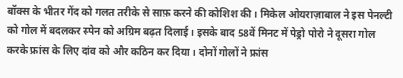बॉक्स के भीतर गेंद को गलत तरीके से साफ़ करने की कोशिश की। मिकेल ओयराज़ाबाल ने इस पेनल्टी को गोल में बदलकर स्पेन को अग्रिम बढ़त दिलाई। इसके बाद 58वें मिनट में पेड्रो पोरो ने दूसरा गोल करके फ्रांस के लिए दांव को और कठिन कर दिया। दोनों गोलों ने फ्रांस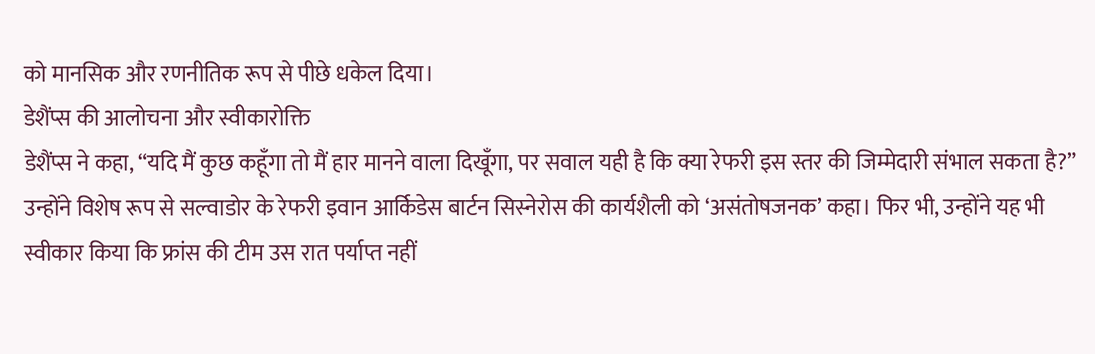को मानसिक और रणनीतिक रूप से पीछे धकेल दिया।
डेशैंप्स की आलोचना और स्वीकारोक्ति
डेशैंप्स ने कहा, “यदि मैं कुछ कहूँगा तो मैं हार मानने वाला दिखूँगा, पर सवाल यही है कि क्या रेफरी इस स्तर की जिम्मेदारी संभाल सकता है?” उन्होंने विशेष रूप से सल्वाडोर के रेफरी इवान आर्किडेस बार्टन सिस्नेरोस की कार्यशैली को ‘असंतोषजनक’ कहा। फिर भी, उन्होंने यह भी स्वीकार किया कि फ्रांस की टीम उस रात पर्याप्त नहीं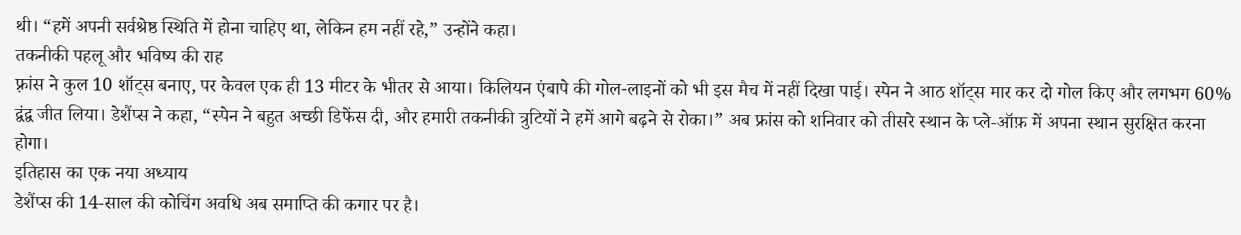थी। “हमें अपनी सर्वश्रेष्ठ स्थिति में होना चाहिए था, लेकिन हम नहीं रहे,” उन्होंने कहा।
तकनीकी पहलू और भविष्य की राह
फ़्रांस ने कुल 10 शॉट्स बनाए, पर केवल एक ही 13 मीटर के भीतर से आया। किलियन एंबापे की गोल-लाइनों को भी इस मैच में नहीं दिखा पाई। स्पेन ने आठ शॉट्स मार कर दो गोल किए और लगभग 60% द्वंद्व जीत लिया। डेशैंप्स ने कहा, “स्पेन ने बहुत अच्छी डिफेंस दी, और हमारी तकनीकी त्रुटियों ने हमें आगे बढ़ने से रोका।” अब फ्रांस को शनिवार को तीसरे स्थान के प्ले‑ऑफ़ में अपना स्थान सुरक्षित करना होगा।
इतिहास का एक नया अध्याय
डेशैंप्स की 14‑साल की कोचिंग अवधि अब समाप्ति की कगार पर है।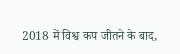2018 में विश्व कप जीतने के बाद,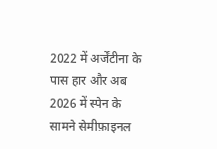2022 में अर्जेंटीना के पास हार और अब 2026 में स्पेन के सामने सेमीफ़ाइनल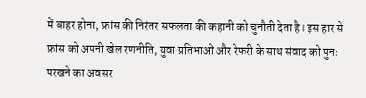में बाहर होना, फ्रांस की निरंतर सफलता की कहानी को चुनौती देता है। इस हार से फ्रांस को अपनी खेल रणनीति, युवा प्रतिभाओं और रेफरी के साथ संवाद को पुनः परखने का अवसर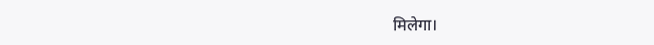मिलेगा।